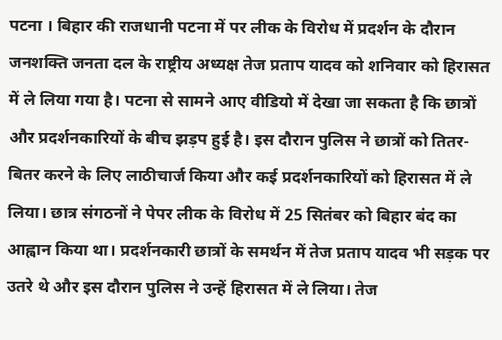पटना । बिहार की राजधानी पटना में पर लीक के विरोध में प्रदर्शन के दौरान जनशक्ति जनता दल के राष्ट्रीय अध्यक्ष तेज प्रताप यादव को शनिवार को हिरासत में ले लिया गया है। पटना से सामने आए वीडियो में देखा जा सकता है कि छात्रों और प्रदर्शनकारियों के बीच झड़प हुई है। इस दौरान पुलिस ने छात्रों को तितर-बितर करने के लिए लाठीचार्ज किया और कई प्रदर्शनकारियों को हिरासत में ले लिया। छात्र संगठनों ने पेपर लीक के विरोध में 25 सितंबर को बिहार बंद का आह्वान किया था। प्रदर्शनकारी छात्रों के समर्थन में तेज प्रताप यादव भी सड़क पर उतरे थे और इस दौरान पुलिस ने उन्हें हिरासत में ले लिया। तेज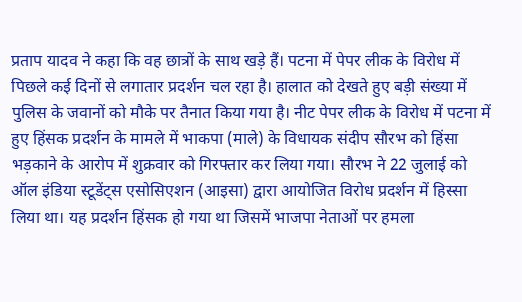प्रताप यादव ने कहा कि वह छात्रों के साथ खड़े हैं। पटना में पेपर लीक के विरोध में पिछले कई दिनों से लगातार प्रदर्शन चल रहा है। हालात को देखते हुए बड़ी संख्या में पुलिस के जवानों को मौके पर तैनात किया गया है। नीट पेपर लीक के विरोध में पटना में हुए हिंसक प्रदर्शन के मामले में भाकपा (माले) के विधायक संदीप सौरभ को हिंसा भड़काने के आरोप में शुक्रवार को गिरफ्तार कर लिया गया। सौरभ ने 22 जुलाई को ऑल इंडिया स्टूडेंट्स एसोसिएशन (आइसा) द्वारा आयोजित विरोध प्रदर्शन में हिस्सा लिया था। यह प्रदर्शन हिंसक हो गया था जिसमें भाजपा नेताओं पर हमला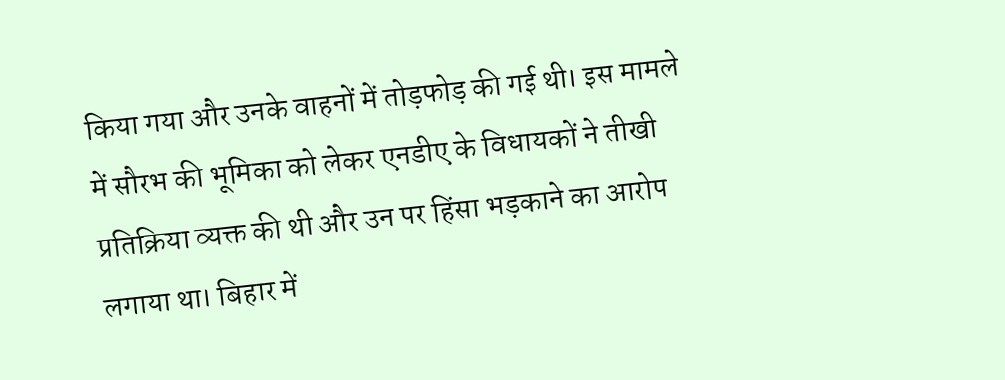किया गया और उनके वाहनों में तोड़फोड़ की गई थी। इस मामले में सौरभ की भूमिका को लेकर एनडीए के विधायकों ने तीखी प्रतिक्रिया व्यक्त की थी और उन पर हिंसा भड़काने का आरोप लगाया था। बिहार में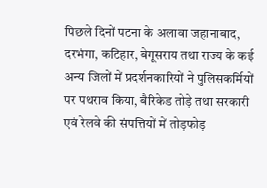पिछले दिनों पटना के अलावा जहानाबाद, दरभंगा, कटिहार, बेगूसराय तथा राज्य के कई अन्य जिलों में प्रदर्शनकारियों ने पुलिसकर्मियों पर पथराव किया, बैरिकेड तोड़े तथा सरकारी एवं रेलवे की संपत्तियों में तोड़फोड़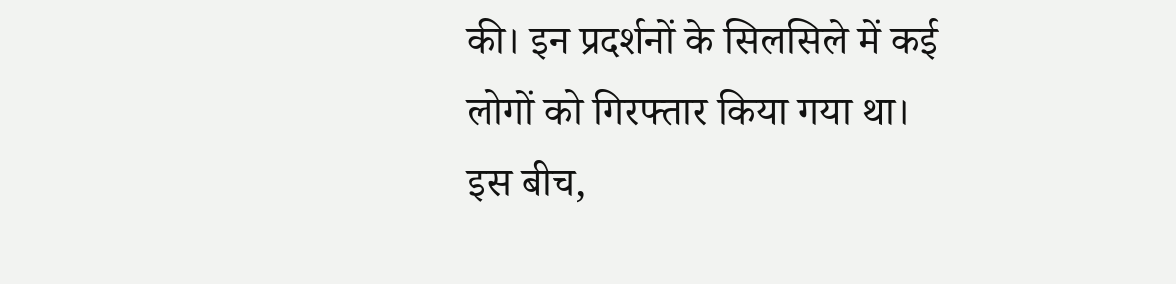की। इन प्रदर्शनों के सिलसिले में कई लोगों को गिरफ्तार किया गया था। इस बीच,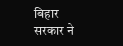बिहार सरकार ने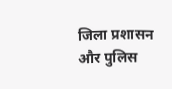जिला प्रशासन और पुलिस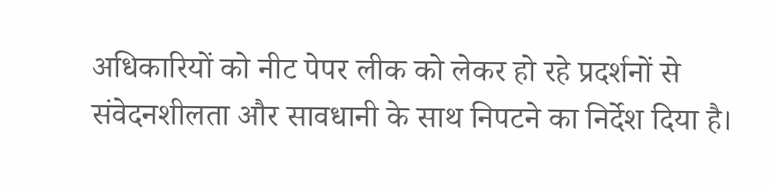अधिकारियों को नीट पेपर लीक को लेकर हो रहे प्रदर्शनों से संवेदनशीलता और सावधानी के साथ निपटने का निर्देश दिया है।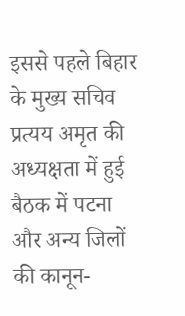इससे पहले बिहार के मुख्य सचिव प्रत्यय अमृत की अध्यक्षता में हुई बैठक में पटना और अन्य जिलों की कानून-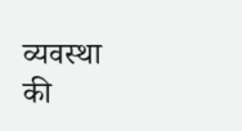व्यवस्था की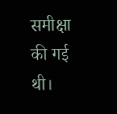समीक्षा की गई थी।